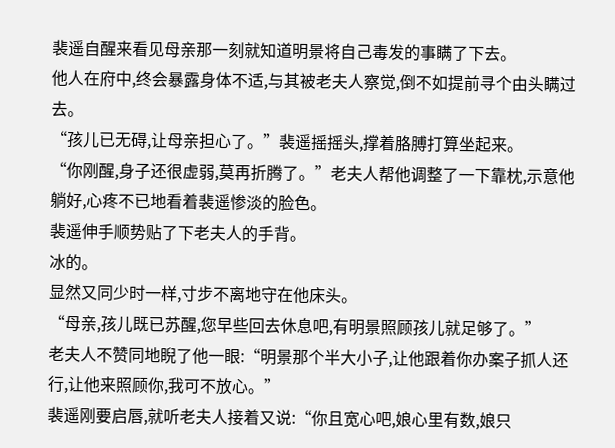裴遥自醒来看见母亲那一刻就知道明景将自己毒发的事瞒了下去。
他人在府中,终会暴露身体不适,与其被老夫人察觉,倒不如提前寻个由头瞒过去。
“孩儿已无碍,让母亲担心了。”裴遥摇摇头,撑着胳膊打算坐起来。
“你刚醒,身子还很虚弱,莫再折腾了。”老夫人帮他调整了一下靠枕,示意他躺好,心疼不已地看着裴遥惨淡的脸色。
裴遥伸手顺势贴了下老夫人的手背。
冰的。
显然又同少时一样,寸步不离地守在他床头。
“母亲,孩儿既已苏醒,您早些回去休息吧,有明景照顾孩儿就足够了。”
老夫人不赞同地睨了他一眼:“明景那个半大小子,让他跟着你办案子抓人还行,让他来照顾你,我可不放心。”
裴遥刚要启唇,就听老夫人接着又说:“你且宽心吧,娘心里有数,娘只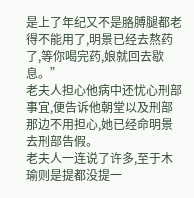是上了年纪又不是胳膊腿都老得不能用了,明景已经去熬药了,等你喝完药,娘就回去歇息。”
老夫人担心他病中还忧心刑部事宜,便告诉他朝堂以及刑部那边不用担心,她已经命明景去刑部告假。
老夫人一连说了许多,至于木瑜则是提都没提一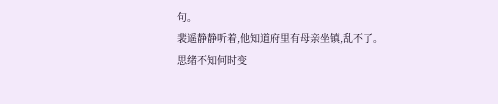句。
裴遥静静听着,他知道府里有母亲坐镇,乱不了。
思绪不知何时变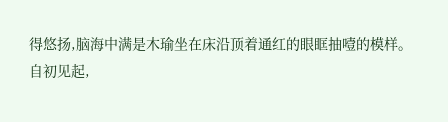得悠扬,脑海中满是木瑜坐在床沿顶着通红的眼眶抽噎的模样。
自初见起,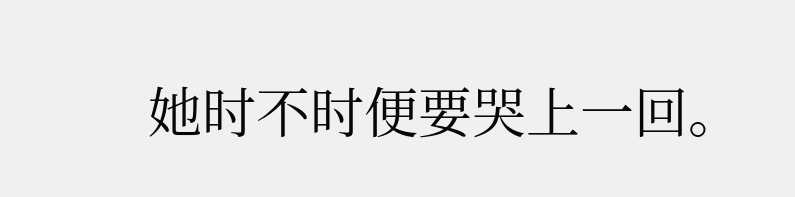她时不时便要哭上一回。